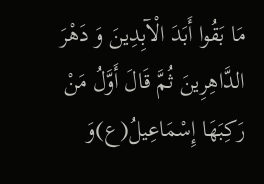مَا بَقُوا أَبَدَ الْآبِدِينَ وَ دَهْرَ الدَّاهِرِينَ ثُمَّ قَالَ أَوَّلُ مَنْ رَكِبَهَا إِسْمَاعِيلُ(ع)وَ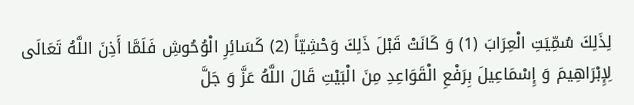لِذَلِكَ سُمِّيَتِ الْعِرَابَ (1) وَ كَانَتْ قَبْلَ ذَلِكَ وَحْشِيّاً (2) كَسَائِرِ الْوُحُوشِ فَلَمَّا أَذِنَ اللَّهُ تَعَالَى لِإِبْرَاهِيمَ وَ إِسْمَاعِيلَ بِرَفْعِ الْقَوَاعِدِ مِنَ الْبَيْتِ قَالَ اللَّهُ عَزَّ وَ جَلَّ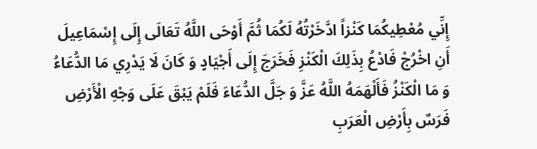إِنِّي مُعْطِيكُمَا كَنْزاً ادَّخَرْتُهُ لَكُمَا ثُمَّ أَوْحَى اللَّهُ تَعَالَى إِلَى إِسْمَاعِيلَ أَنِ اخْرُجْ فَادْعُ بِذَلِكَ الْكَنْزِ فَخَرَجَ إِلَى أَجْيَادٍ وَ كَانَ لَا يَدْرِي مَا الدُّعَاءُ وَ مَا الْكَنْزُ فَأَلْهَمَهُ اللَّهُ عَزَّ وَ جَلَّ الدُّعَاءَ فَلَمْ يَبْقَ عَلَى وَجْهِ الْأَرْضِ فَرَسٌ بِأَرْضِ الْعَرَبِ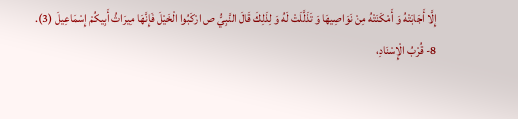إِلَّا أَجَابَتْهُ وَ أَمْكَنَتْهُ مِنْ نَوَاصِيهَا وَ تَذَلَّلَتْ لَهُ وَ لِذَلِكَ قَالَ النَّبِيُّ ص ارْكَبُوا الْخَيْلَ فَإِنَّهَا مِيرَاثُ أَبِيكُمْ إِسْمَاعِيلَ (3).
8- قُرْبُ الْإِسْنَادِ،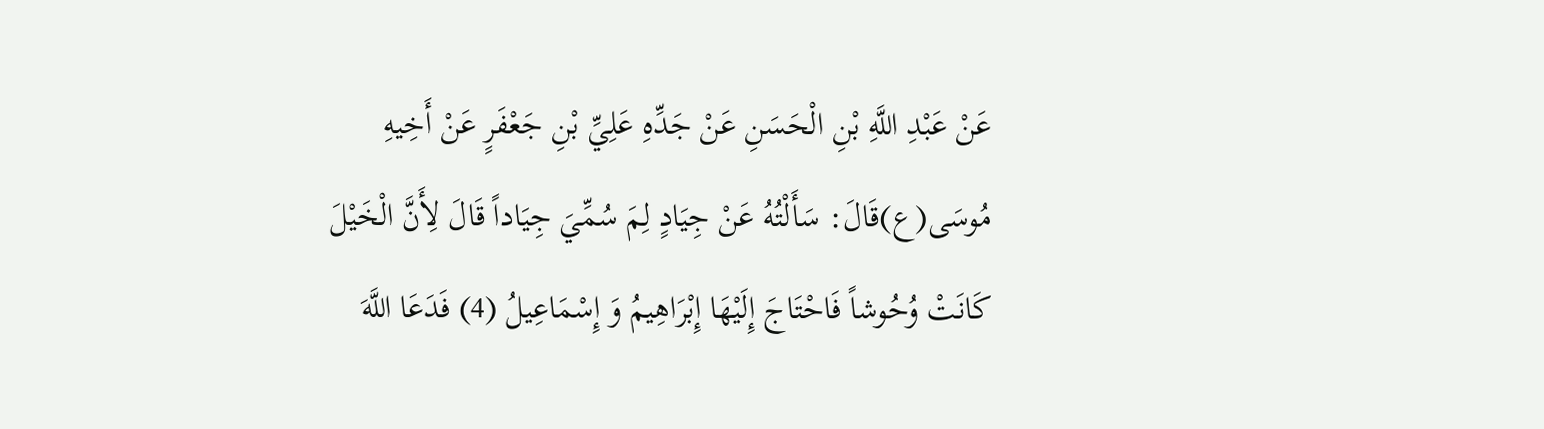عَنْ عَبْدِ اللَّهِ بْنِ الْحَسَنِ عَنْ جَدِّهِ عَلِيِّ بْنِ جَعْفَرٍ عَنْ أَخِيهِ مُوسَى(ع)قَالَ: سَأَلْتُهُ عَنْ جِيَادٍ لِمَ سُمِّيَ جِيَاداً قَالَ لِأَنَّ الْخَيْلَ كَانَتْ وُحُوشاً فَاحْتَاجَ إِلَيْهَا إِبْرَاهِيمُ وَ إِسْمَاعِيلُ (4) فَدَعَا اللَّهَ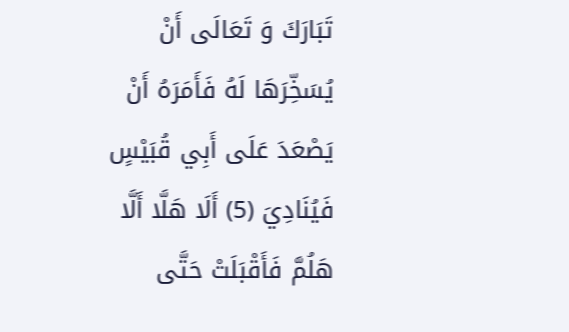تَبَارَكَ وَ تَعَالَى أَنْ يُسَخِّرَهَا لَهُ فَأَمَرَهُ أَنْ يَصْعَدَ عَلَى أَبِي قُبَيْسٍ فَيُنَادِيَ (5) أَلَا هَلَّا أَلَّا هَلُمَّ فَأَقْبَلَتْ حَتَّى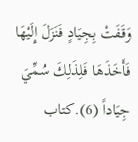وَقَفَتْ بِجِيَادٍ فَنَزَلَ إِلَيْهَا فَأَخَذَهَا فَلِذَلِكَ سُمِّيَ جِيَاداً (6).كتاب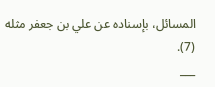المسائل، بإسناده عن علي بن جعفر مثله (7).
___